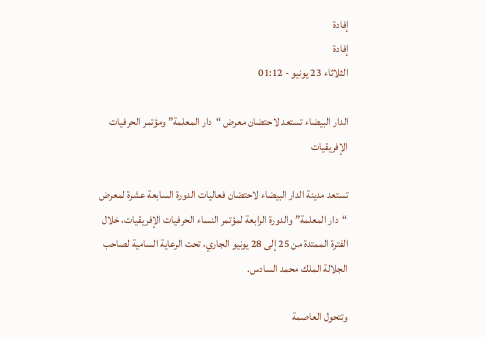إفادة
إفادة
الثلاثاء 23 يونيو - 01:12

الدار البيضاء تستعد لاحتضان معرض “دار المعلمة” ومؤتمر الحرفيات الإفريقيات

تستعد مدينة الدار البيضاء لاحتضان فعاليات الدورة السابعة عشرة لمعرض “دار المعلمة” والدورة الرابعة لمؤتمر النساء الحرفيات الإفريقيات، خلال الفترة الممتدة من 25 إلى 28 يونيو الجاري، تحت الرعاية السامية لصاحب الجلالة الملك محمد السادس.

وتتحول العاصمة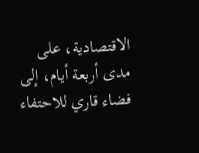الاقتصادية، على مدى أربعة أيام، إلى فضاء قاري للاحتفاء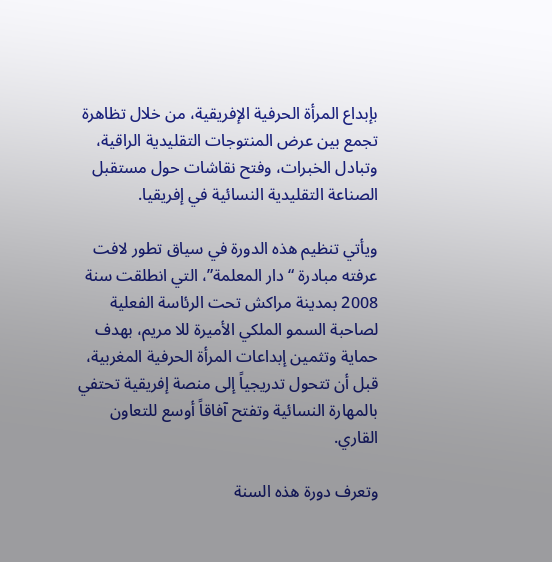بإبداع المرأة الحرفية الإفريقية، من خلال تظاهرة تجمع بين عرض المنتوجات التقليدية الراقية، وتبادل الخبرات، وفتح نقاشات حول مستقبل الصناعة التقليدية النسائية في إفريقيا.

ويأتي تنظيم هذه الدورة في سياق تطور لافت عرفته مبادرة “دار المعلمة”، التي انطلقت سنة 2008 بمدينة مراكش تحت الرئاسة الفعلية لصاحبة السمو الملكي الأميرة للا مريم، بهدف حماية وتثمين إبداعات المرأة الحرفية المغربية، قبل أن تتحول تدريجياً إلى منصة إفريقية تحتفي بالمهارة النسائية وتفتح آفاقاً أوسع للتعاون القاري.

وتعرف دورة هذه السنة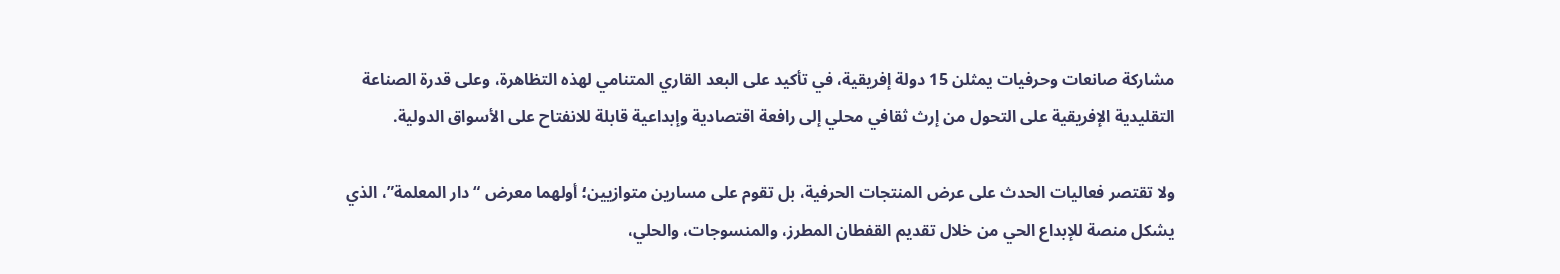مشاركة صانعات وحرفيات يمثلن 15 دولة إفريقية، في تأكيد على البعد القاري المتنامي لهذه التظاهرة، وعلى قدرة الصناعة التقليدية الإفريقية على التحول من إرث ثقافي محلي إلى رافعة اقتصادية وإبداعية قابلة للانفتاح على الأسواق الدولية.

ولا تقتصر فعاليات الحدث على عرض المنتجات الحرفية، بل تقوم على مسارين متوازيين؛ أولهما معرض “دار المعلمة”، الذي يشكل منصة للإبداع الحي من خلال تقديم القفطان المطرز، والمنسوجات، والحلي،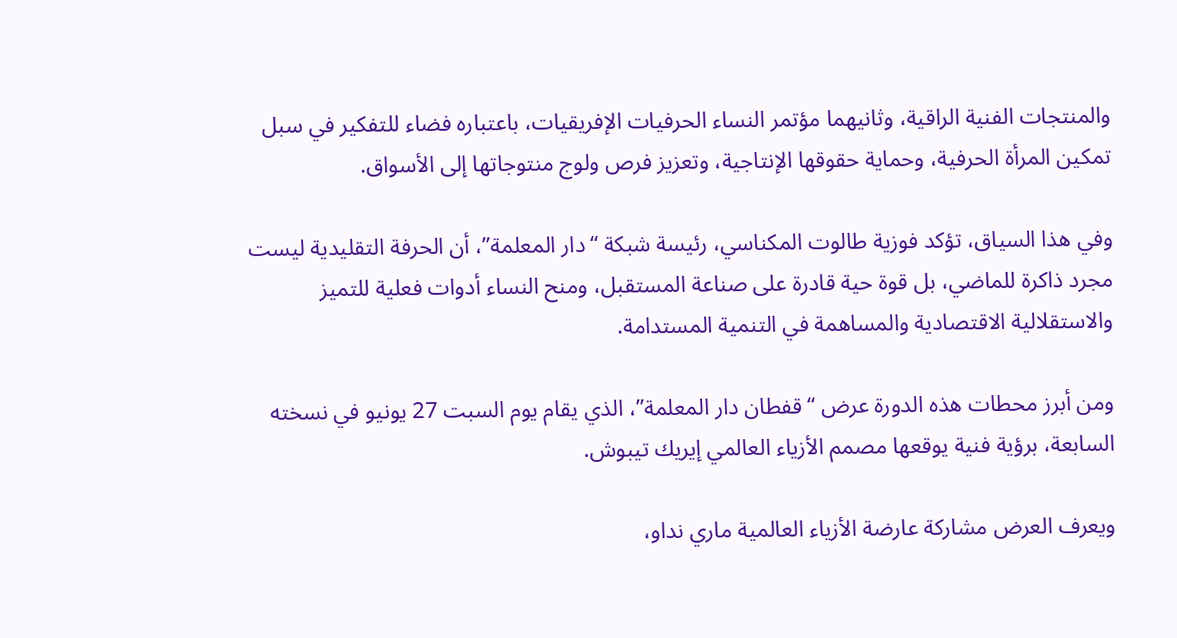والمنتجات الفنية الراقية، وثانيهما مؤتمر النساء الحرفيات الإفريقيات، باعتباره فضاء للتفكير في سبل تمكين المرأة الحرفية، وحماية حقوقها الإنتاجية، وتعزيز فرص ولوج منتوجاتها إلى الأسواق.

وفي هذا السياق، تؤكد فوزية طالوت المكناسي، رئيسة شبكة “دار المعلمة”، أن الحرفة التقليدية ليست مجرد ذاكرة للماضي، بل قوة حية قادرة على صناعة المستقبل، ومنح النساء أدوات فعلية للتميز والاستقلالية الاقتصادية والمساهمة في التنمية المستدامة.

ومن أبرز محطات هذه الدورة عرض “قفطان دار المعلمة”، الذي يقام يوم السبت 27 يونيو في نسخته السابعة، برؤية فنية يوقعها مصمم الأزياء العالمي إيريك تيبوش.

ويعرف العرض مشاركة عارضة الأزياء العالمية ماري نداو،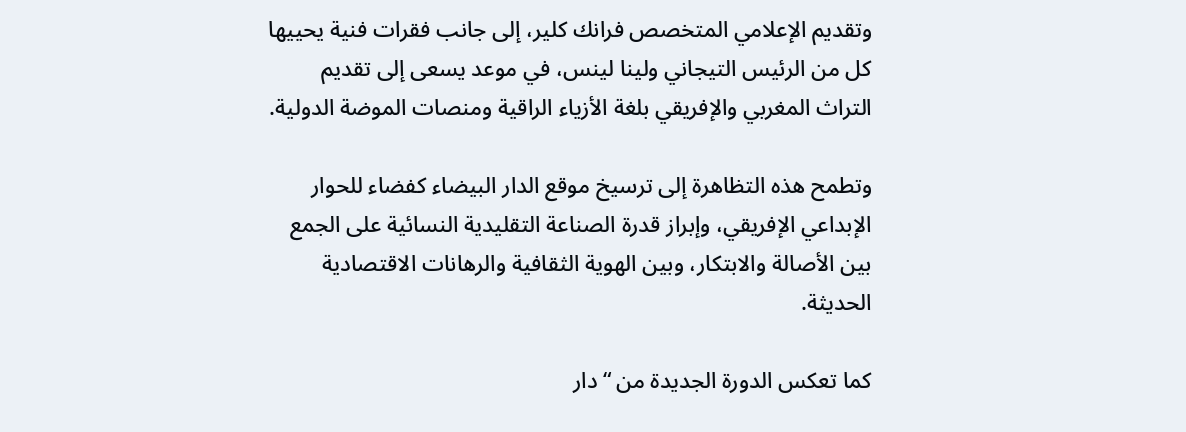وتقديم الإعلامي المتخصص فرانك كلير، إلى جانب فقرات فنية يحييها كل من الرئيس التيجاني ولينا لينس، في موعد يسعى إلى تقديم التراث المغربي والإفريقي بلغة الأزياء الراقية ومنصات الموضة الدولية.

وتطمح هذه التظاهرة إلى ترسيخ موقع الدار البيضاء كفضاء للحوار الإبداعي الإفريقي، وإبراز قدرة الصناعة التقليدية النسائية على الجمع بين الأصالة والابتكار، وبين الهوية الثقافية والرهانات الاقتصادية الحديثة.

كما تعكس الدورة الجديدة من “دار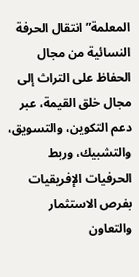المعلمة” انتقال الحرفة النسائية من مجال الحفاظ على التراث إلى مجال خلق القيمة، عبر دعم التكوين، والتسويق، والتشبيك، وربط الحرفيات الإفريقيات بفرص الاستثمار والتعاون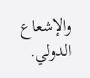والإشعاع الدولي.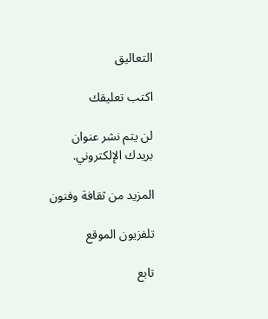التعاليق

اكتب تعليقك

لن يتم نشر عنوان بريدك الإلكتروني.

المزيد من ثقافة وفنون

تلفزيون الموقع

تابع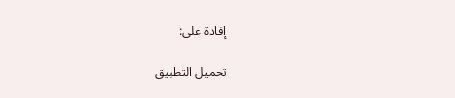إفادة على:

تحميل التطبيق